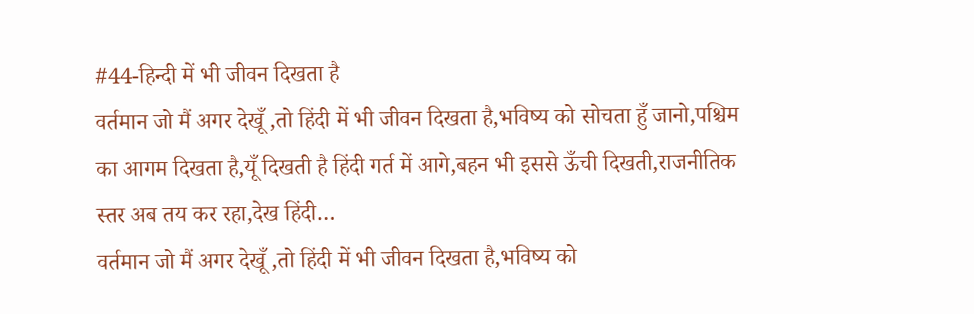#44-हिन्दी में भी जीवन दिखता है
वर्तमान जो मैं अगर देखूँ ,तो हिंदी में भी जीवन दिखता है,भविष्य को सोचता हुँ जानो,पश्चिम का आगम दिखता है,यूँ दिखती है हिंदी गर्त में आगे,बहन भी इससे ऊँची दिखती,राजनीतिक स्तर अब तय कर रहा,देख हिंदी…
वर्तमान जो मैं अगर देखूँ ,तो हिंदी में भी जीवन दिखता है,भविष्य को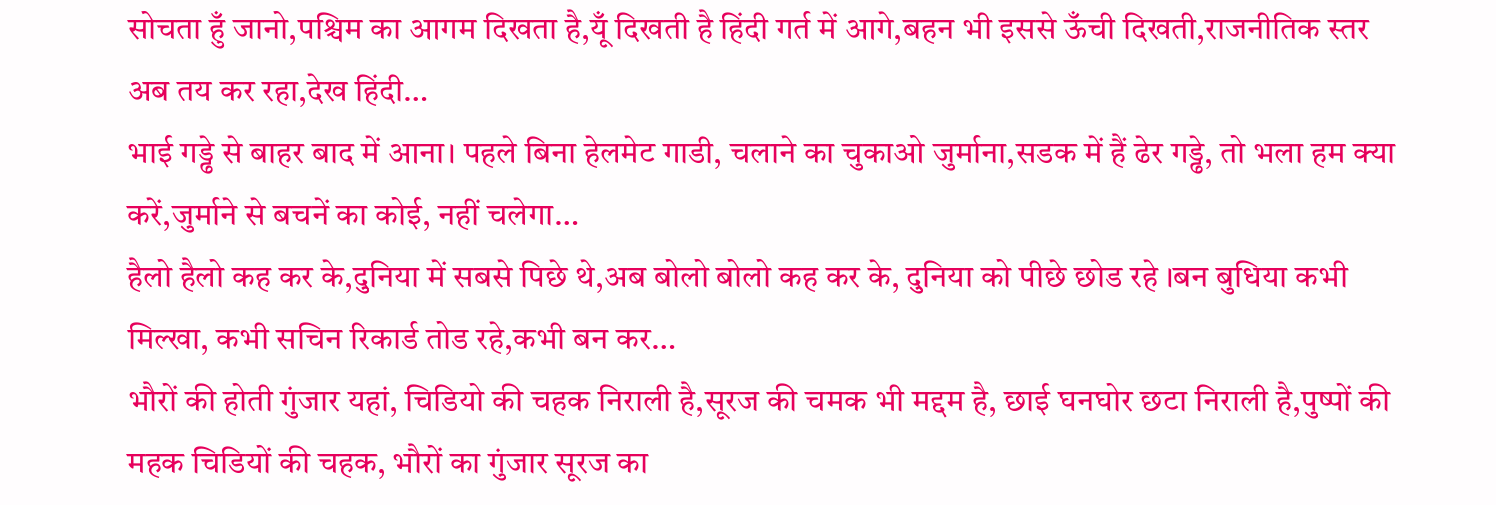सोचता हुँ जानो,पश्चिम का आगम दिखता है,यूँ दिखती है हिंदी गर्त में आगे,बहन भी इससे ऊँची दिखती,राजनीतिक स्तर अब तय कर रहा,देख हिंदी…
भाई गड्ढे से बाहर बाद में आना। पहले बिना हेलमेट गाडी, चलाने का चुकाओ जुर्माना,सडक में हैं ढेर गड्ढे, तो भला हम क्या करें,जुर्माने से बचनें का कोई, नहीं चलेगा…
हैलो हैलो कह कर के,दुनिया में सबसे पिछे थे,अब बोलो बोलो कह कर के, दुनिया को पीछे छोड रहे ।बन बुधिया कभी मिल्खा, कभी सचिन रिकार्ड तोड रहे,कभी बन कर…
भौरों की होती गुंजार यहां, चिडियो की चहक निराली है,सूरज की चमक भी मद्दम है, छाई घनघोर छटा निराली है,पुष्पों की महक चिडियों की चहक, भौरों का गुंजार सूरज का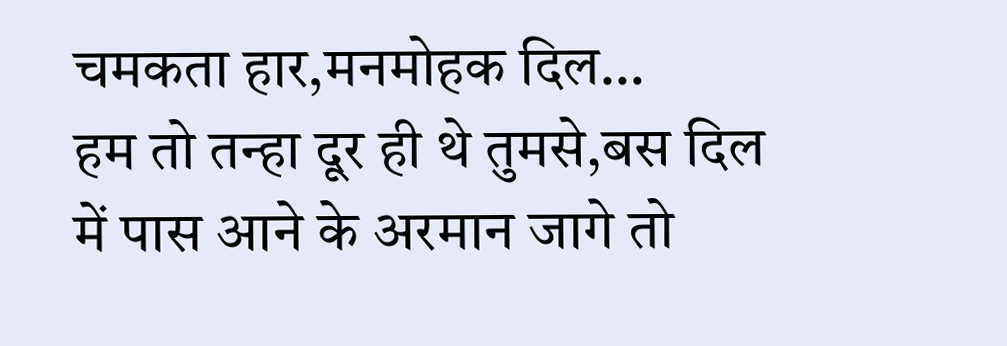चमकता हार,मनमोहक दिल…
हम तो तन्हा दूर ही थे तुमसे,बस दिल में पास आने के अरमान जागे तो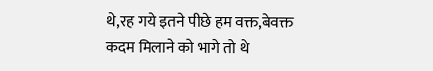थे,रह गये इतने पीछे हम वक्त,बेवक्त कदम मिलाने को भागे तो थे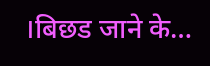।बिछड जाने के…